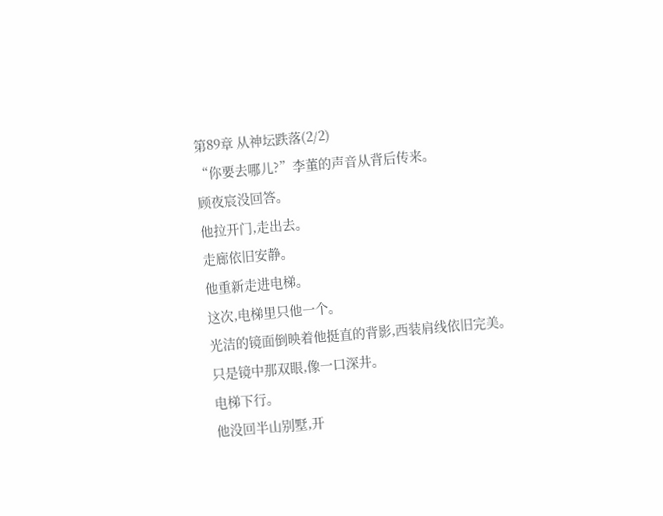第89章 从神坛跌落(2/2)
“你要去哪儿?”李董的声音从背后传来。
顾夜宸没回答。
他拉开门,走出去。
走廊依旧安静。
他重新走进电梯。
这次,电梯里只他一个。
光洁的镜面倒映着他挺直的背影,西装肩线依旧完美。
只是镜中那双眼,像一口深井。
电梯下行。
他没回半山别墅,开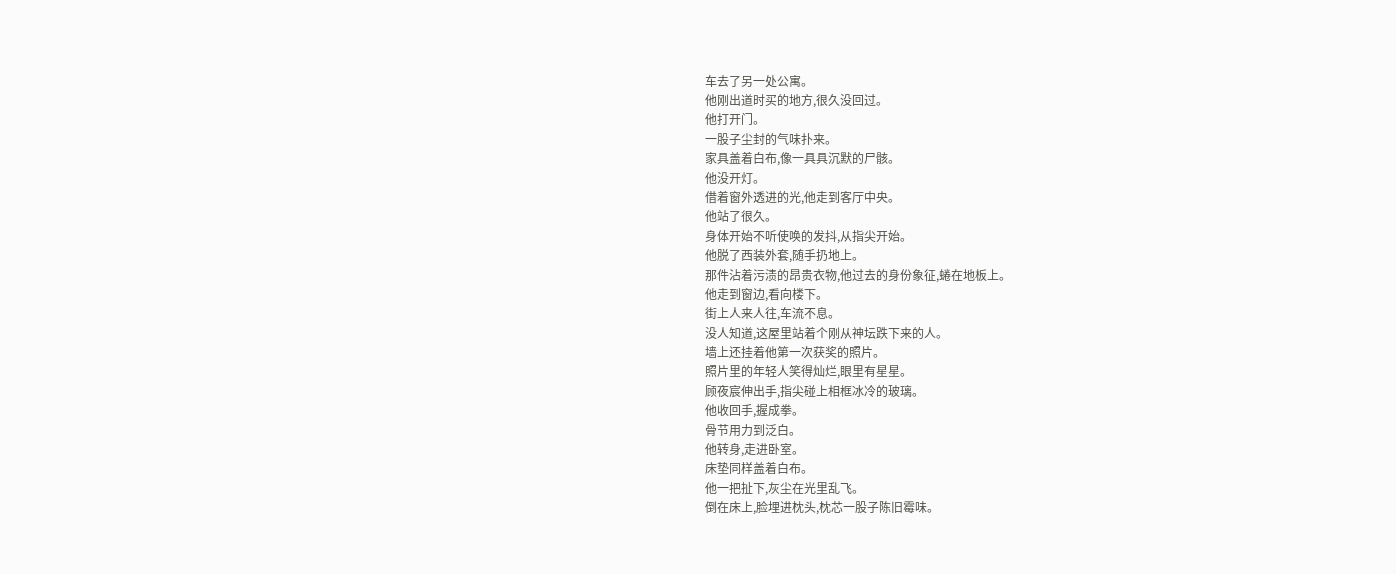车去了另一处公寓。
他刚出道时买的地方,很久没回过。
他打开门。
一股子尘封的气味扑来。
家具盖着白布,像一具具沉默的尸骸。
他没开灯。
借着窗外透进的光,他走到客厅中央。
他站了很久。
身体开始不听使唤的发抖,从指尖开始。
他脱了西装外套,随手扔地上。
那件沾着污渍的昂贵衣物,他过去的身份象征,蜷在地板上。
他走到窗边,看向楼下。
街上人来人往,车流不息。
没人知道,这屋里站着个刚从神坛跌下来的人。
墙上还挂着他第一次获奖的照片。
照片里的年轻人笑得灿烂,眼里有星星。
顾夜宸伸出手,指尖碰上相框冰冷的玻璃。
他收回手,握成拳。
骨节用力到泛白。
他转身,走进卧室。
床垫同样盖着白布。
他一把扯下,灰尘在光里乱飞。
倒在床上,脸埋进枕头,枕芯一股子陈旧霉味。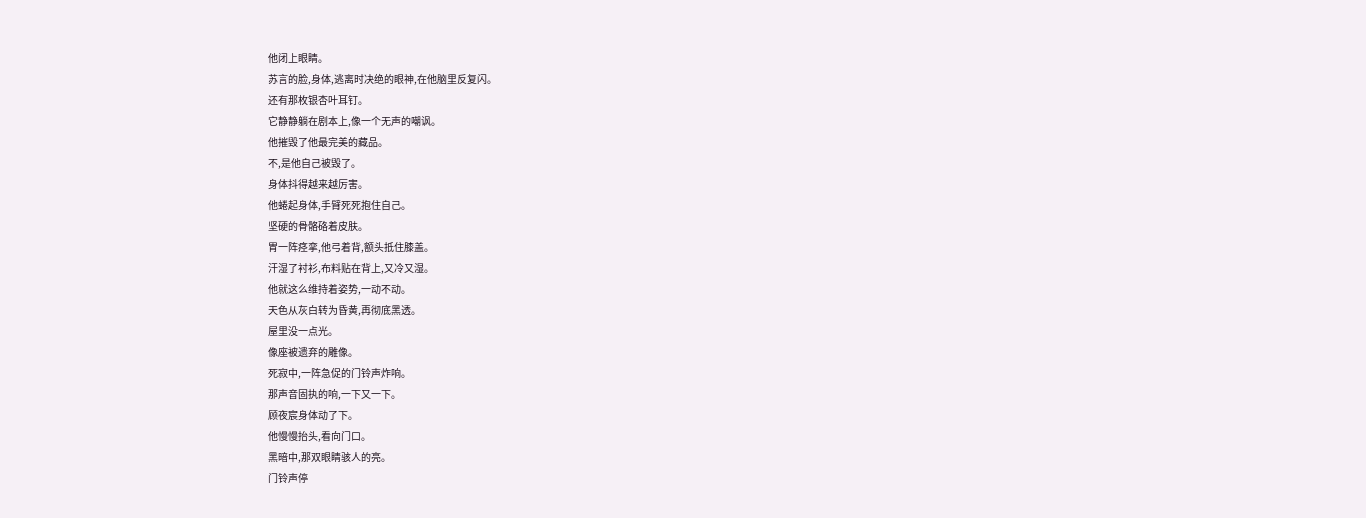他闭上眼睛。
苏言的脸,身体,逃离时决绝的眼神,在他脑里反复闪。
还有那枚银杏叶耳钉。
它静静躺在剧本上,像一个无声的嘲讽。
他摧毁了他最完美的藏品。
不,是他自己被毁了。
身体抖得越来越厉害。
他蜷起身体,手臂死死抱住自己。
坚硬的骨骼硌着皮肤。
胃一阵痉挛,他弓着背,额头抵住膝盖。
汗湿了衬衫,布料贴在背上,又冷又湿。
他就这么维持着姿势,一动不动。
天色从灰白转为昏黄,再彻底黑透。
屋里没一点光。
像座被遗弃的雕像。
死寂中,一阵急促的门铃声炸响。
那声音固执的响,一下又一下。
顾夜宸身体动了下。
他慢慢抬头,看向门口。
黑暗中,那双眼睛骇人的亮。
门铃声停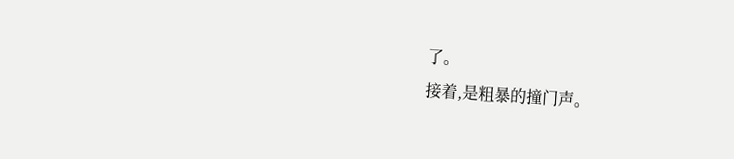了。
接着,是粗暴的撞门声。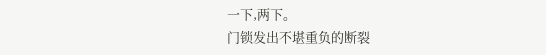一下,两下。
门锁发出不堪重负的断裂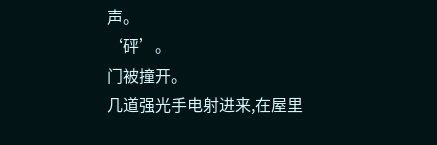声。
‘砰’。
门被撞开。
几道强光手电射进来,在屋里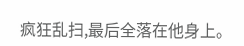疯狂乱扫,最后全落在他身上。